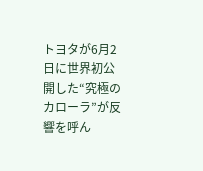トヨタが6月2日に世界初公開した“究極のカローラ”が反響を呼ん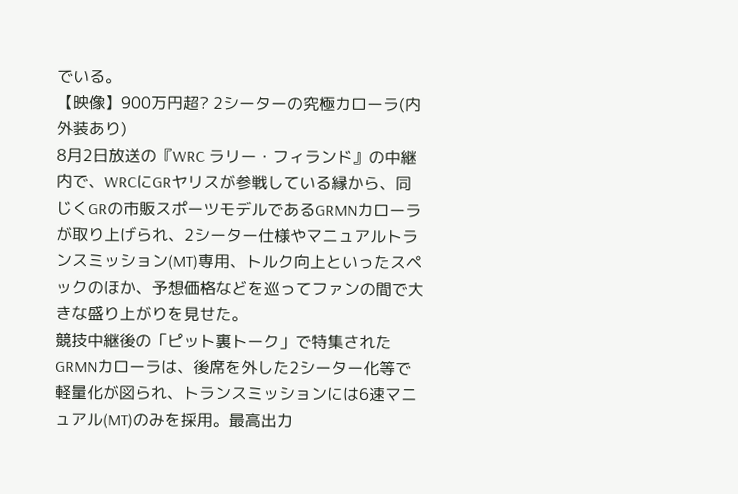でいる。
【映像】900万円超? 2シーターの究極カローラ(内外装あり)
8月2日放送の『WRC ラリー・フィランド』の中継内で、WRCにGRヤリスが参戦している縁から、同じくGRの市販スポーツモデルであるGRMNカローラが取り上げられ、2シーター仕様やマニュアルトランスミッション(MT)専用、トルク向上といったスペックのほか、予想価格などを巡ってファンの間で大きな盛り上がりを見せた。
競技中継後の「ピット裏トーク」で特集されたGRMNカローラは、後席を外した2シーター化等で軽量化が図られ、トランスミッションには6速マニュアル(MT)のみを採用。最高出力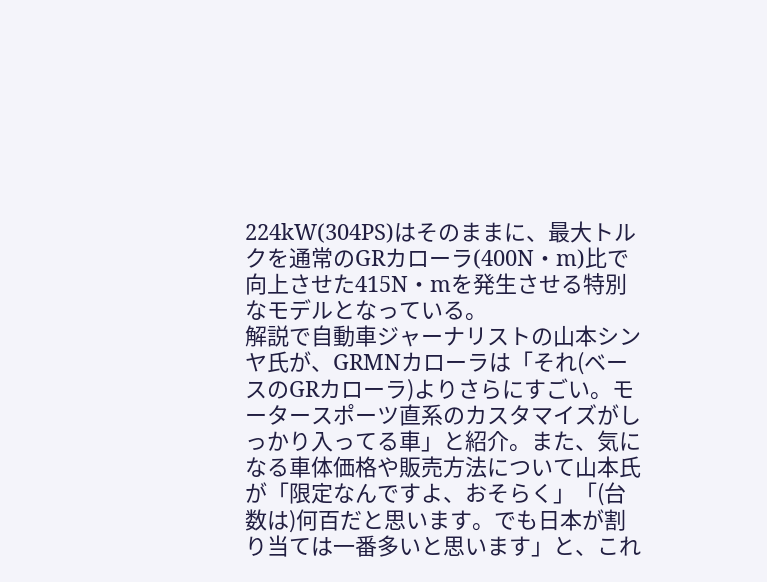224kW(304PS)はそのままに、最大トルクを通常のGRカローラ(400N・m)比で向上させた415N・mを発生させる特別なモデルとなっている。
解説で自動車ジャーナリストの山本シンヤ氏が、GRMNカローラは「それ(ベースのGRカローラ)よりさらにすごい。モータースポーツ直系のカスタマイズがしっかり入ってる車」と紹介。また、気になる車体価格や販売方法について山本氏が「限定なんですよ、おそらく」「(台数は)何百だと思います。でも日本が割り当ては一番多いと思います」と、これ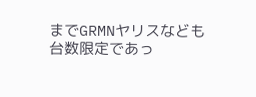までGRMNヤリスなども台数限定であっ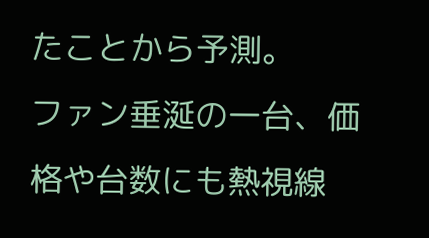たことから予測。
ファン垂涎の一台、価格や台数にも熱視線